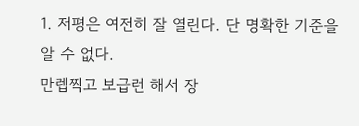1. 저평은 여전히 잘 열린다. 단 명확한 기준을 알 수 없다.
만렙찍고 보급런 해서 장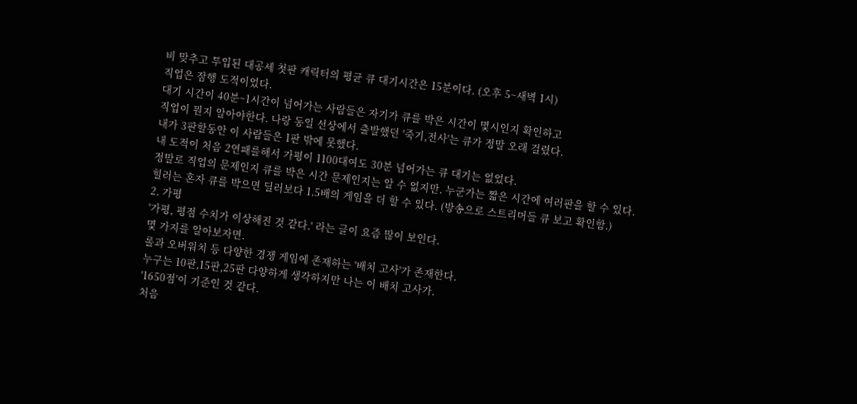비 맞추고 투입된 대공세 첫판 캐릭터의 평균 큐 대기시간은 15분이다. (오후 5~새벽 1시)
직업은 잠행 도적이었다.
대기 시간이 40분~1시간이 넘어가는 사람들은 자기가 큐를 박은 시간이 몇시인지 확인하고
직업이 뭔지 알아야한다. 나랑 동일 선상에서 출발했던 '죽기,전사'는 큐가 정말 오래 걸렸다.
내가 3판할동안 이 사람들은 1판 밖에 못했다.
내 도적이 처음 2연패를해서 가평이 1100대여도 30분 넘어가는 큐 대기는 없었다.
정말로 직업의 문제인지 큐를 박은 시간 문제인지는 알 수 없지만. 누군가는 짧은 시간에 여러판을 할 수 있다.
힐러는 혼자 큐를 박으면 딜러보다 1.5배의 게임을 더 할 수 있다. (방송으로 스트리머들 큐 보고 확인함.)
2. 가평
'가평, 평점 수치가 이상해진 것 같다.' 라는 글이 요즘 많이 보인다.
몇 가지를 알아보자면.
롤과 오버워치 등 다양한 경쟁 게임에 존재하는 '배치 고사'가 존재한다.
누구는 10판,15판,25판 다양하게 생각하지만 나는 이 배치 고사가.
'1650점'이 기준인 것 같다.
처음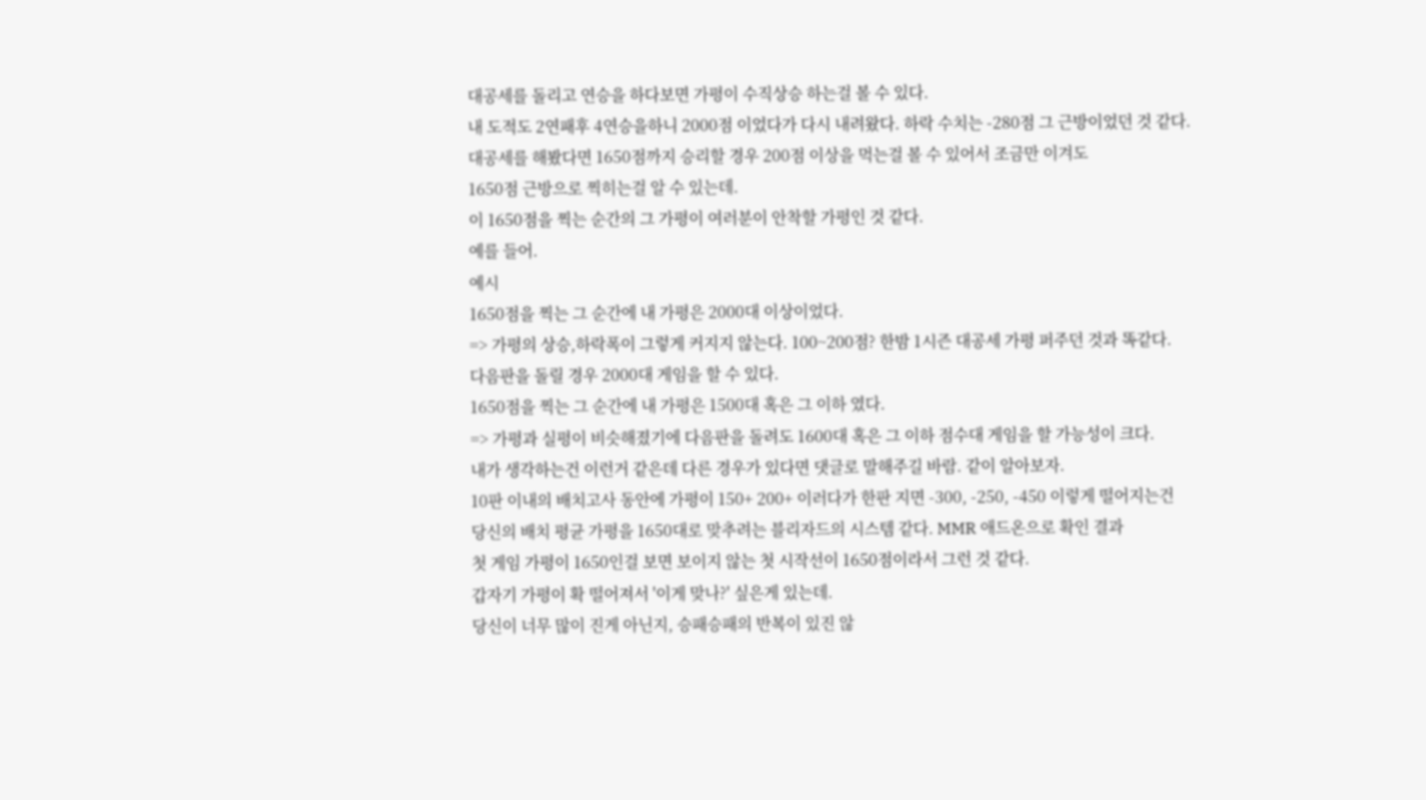대공세를 돌리고 연승을 하다보면 가평이 수직상승 하는걸 볼 수 있다.
내 도적도 2연패후 4연승을하니 2000점 이었다가 다시 내려왔다. 하락 수치는 -280점 그 근방이었던 것 같다.
대공세를 해봤다면 1650점까지 승리할 경우 200점 이상을 먹는걸 볼 수 있어서 조금만 이겨도
1650점 근방으로 찍히는걸 알 수 있는데.
이 1650점을 찍는 순간의 그 가평이 여러분이 안착할 가평인 것 같다.
예를 들어.
예시
1650점을 찍는 그 순간에 내 가평은 2000대 이상이었다.
=> 가평의 상승,하락폭이 그렇게 커지지 않는다. 100~200점? 한밤 1시즌 대공세 가평 퍼주던 것과 똑같다.
다음판을 돌릴 경우 2000대 게임을 할 수 있다.
1650점을 찍는 그 순간에 내 가평은 1500대 혹은 그 이하 였다.
=> 가평과 실평이 비슷해졌기에 다음판을 돌려도 1600대 혹은 그 이하 점수대 게임을 할 가능성이 크다.
내가 생각하는건 이런거 같은데 다른 경우가 있다면 댓글로 말해주길 바람. 같이 알아보자.
10판 이내의 배치고사 동안에 가평이 150+ 200+ 이러다가 한판 지면 -300, -250, -450 이렇게 떨어지는건
당신의 배치 평균 가평을 1650대로 맞추려는 블리자드의 시스템 같다. MMR 애드온으로 확인 결과
첫 게임 가평이 1650인걸 보면 보이지 않는 첫 시작선이 1650점이라서 그런 것 같다.
갑자기 가평이 확 떨어져서 '이게 맞나?' 싶은게 있는데.
당신이 너무 많이 진게 아닌지, 승패승패의 반복이 있진 않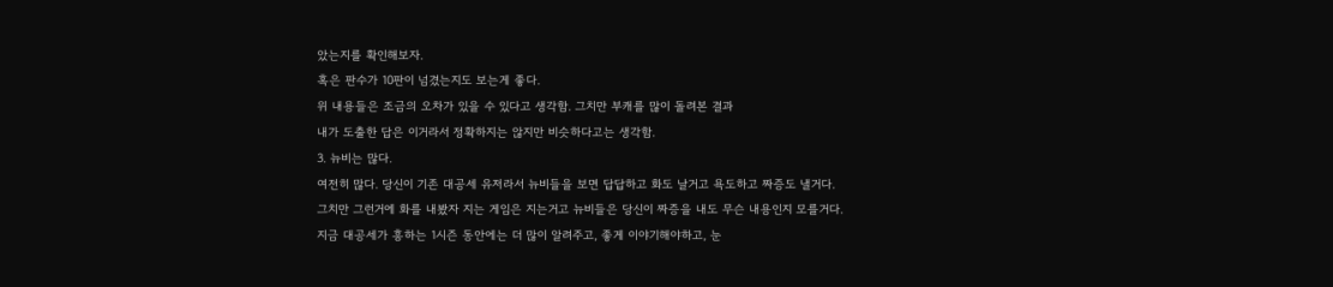았는지를 확인해보자.
혹은 판수가 10판이 넘겼는지도 보는게 좋다.
위 내용들은 조금의 오차가 있을 수 있다고 생각함. 그치만 부캐를 많이 돌려본 결과
내가 도출한 답은 이거라서 정확하지는 않지만 비슷하다고는 생각함.
3. 뉴비는 많다.
여전히 많다. 당신이 기존 대공세 유저라서 뉴비들을 보면 답답하고 화도 날거고 욕도하고 짜증도 낼거다.
그치만 그런거에 화를 내봤자 지는 게임은 지는거고 뉴비들은 당신이 짜증을 내도 무슨 내용인지 모를거다.
지금 대공세가 흥하는 1시즌 동안에는 더 많이 알려주고, 좋게 이야기해야하고, 눈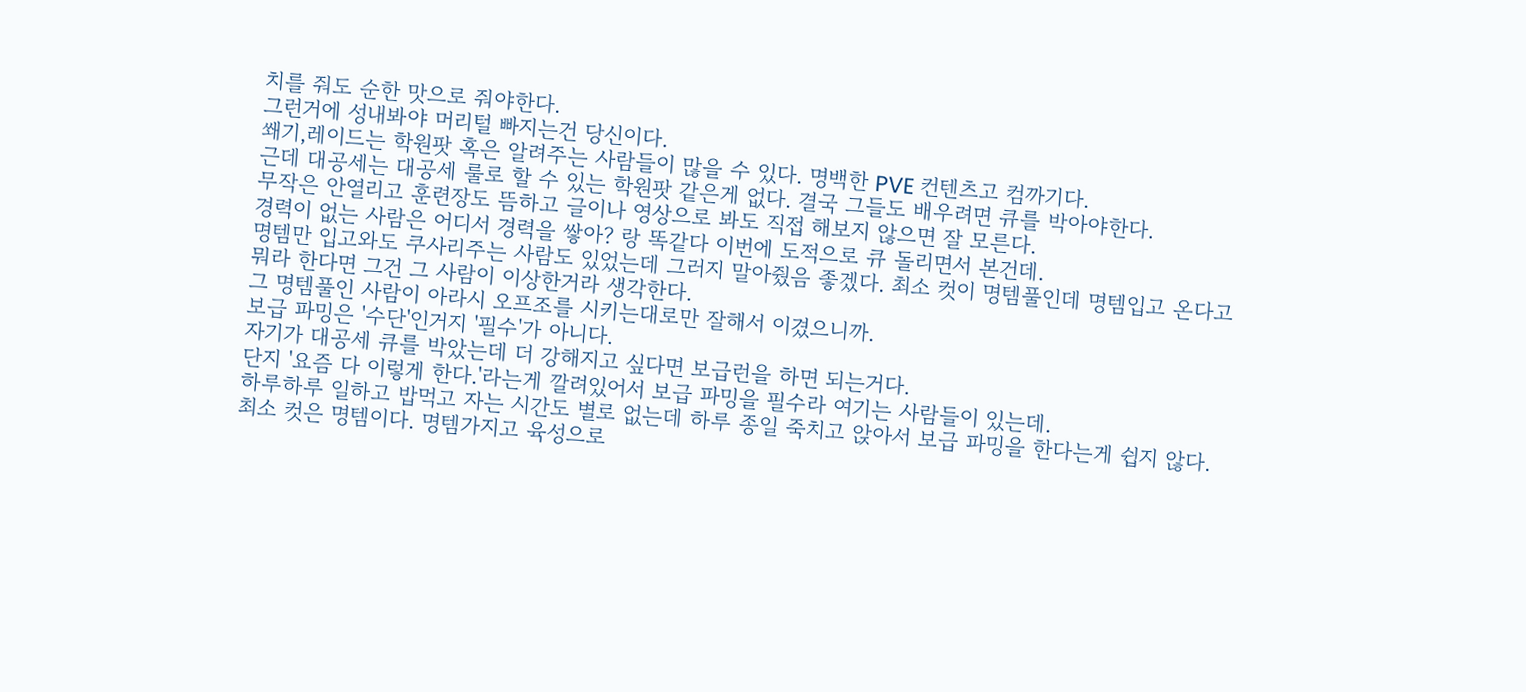치를 줘도 순한 맛으로 줘야한다.
그런거에 성내봐야 머리털 빠지는건 당신이다.
쐐기,레이드는 학원팟 혹은 알려주는 사람들이 많을 수 있다. 명백한 PVE 컨텐츠고 컴까기다.
근데 대공세는 대공세 룰로 할 수 있는 학원팟 같은게 없다. 결국 그들도 배우려면 큐를 박아야한다.
무작은 안열리고 훈련장도 뜸하고 글이나 영상으로 봐도 직접 해보지 않으면 잘 모른다.
경력이 없는 사람은 어디서 경력을 쌓아? 랑 똑같다 이번에 도적으로 큐 돌리면서 본건데.
명템만 입고와도 쿠사리주는 사람도 있었는데 그러지 말아줬음 좋겠다. 최소 컷이 명템풀인데 명템입고 온다고
뭐라 한다면 그건 그 사람이 이상한거라 생각한다.
그 명템풀인 사람이 아라시 오프조를 시키는대로만 잘해서 이겼으니까.
보급 파밍은 '수단'인거지 '필수'가 아니다.
자기가 대공세 큐를 박았는데 더 강해지고 싶다면 보급런을 하면 되는거다.
단지 '요즘 다 이렇게 한다.'라는게 깔려있어서 보급 파밍을 필수라 여기는 사람들이 있는데.
하루하루 일하고 밥먹고 자는 시간도 별로 없는데 하루 종일 죽치고 앉아서 보급 파밍을 한다는게 쉽지 않다.
최소 컷은 명템이다. 명템가지고 육성으로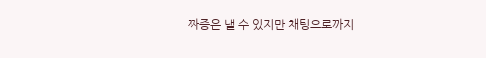짜증은 낼 수 있지만 채팅으로까지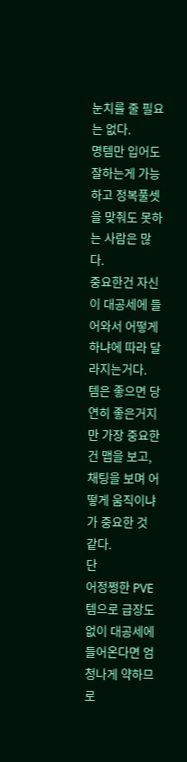눈치를 줄 필요는 없다.
명템만 입어도 잘하는게 가능하고 정복풀셋을 맞춰도 못하는 사람은 많다.
중요한건 자신이 대공세에 들어와서 어떻게 하냐에 따라 달라지는거다.
템은 좋으면 당연히 좋은거지만 가장 중요한건 맵을 보고, 채팅을 보며 어떻게 움직이냐가 중요한 것 같다.
단
어정쩡한 PVE템으로 급장도 없이 대공세에 들어온다면 엄청나게 약하므로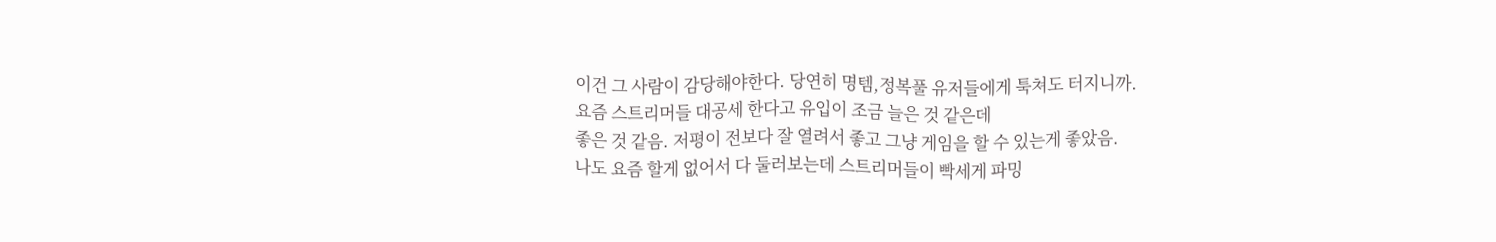이건 그 사람이 감당해야한다. 당연히 명템,정복풀 유저들에게 툭쳐도 터지니까.
요즘 스트리머들 대공세 한다고 유입이 조금 늘은 것 같은데
좋은 것 같음. 저평이 전보다 잘 열려서 좋고 그냥 게임을 할 수 있는게 좋았음.
나도 요즘 할게 없어서 다 둘러보는데 스트리머들이 빡세게 파밍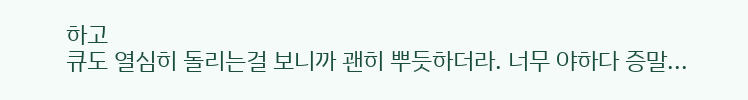하고
큐도 열심히 돌리는걸 보니까 괜히 뿌듯하더라. 너무 야하다 증말...